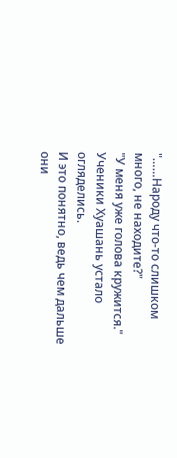"……Народу что-то слишком много, не находите?"
"У меня уже голова кружится."
Ученики Хуашань устало огляделись.
И это понятно, ведь чем дальше они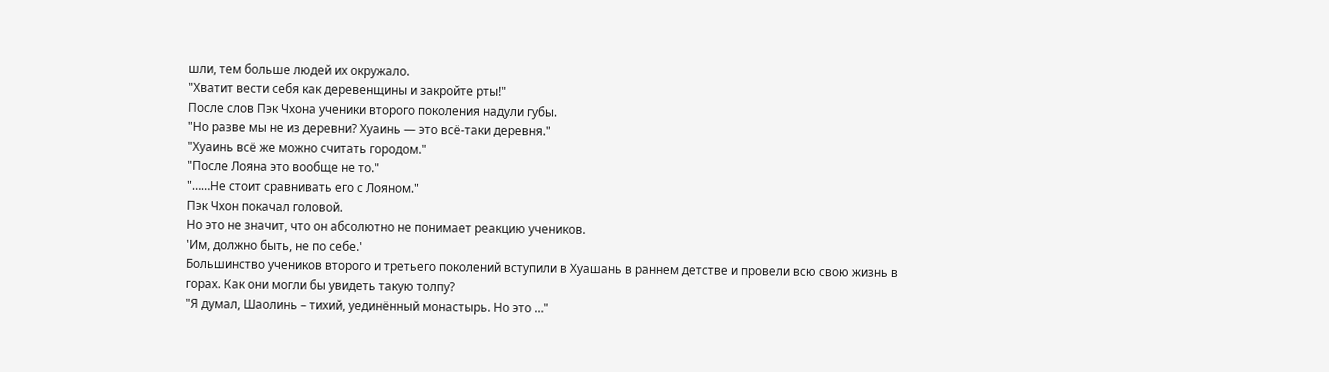шли, тем больше людей их окружало.
"Хватит вести себя как деревенщины и закройте рты!"
После слов Пэк Чхона ученики второго поколения надули губы.
"Но разве мы не из деревни? Хуаинь — это всё-таки деревня."
"Хуаинь всё же можно считать городом."
"После Лояна это вообще не то."
"……Не стоит сравнивать его с Лояном."
Пэк Чхон покачал головой.
Но это не значит, что он абсолютно не понимает реакцию учеников.
'Им, должно быть, не по себе.'
Большинство учеников второго и третьего поколений вступили в Хуашань в раннем детстве и провели всю свою жизнь в горах. Как они могли бы увидеть такую толпу?
"Я думал, Шаолинь – тихий, уединённый монастырь. Но это …"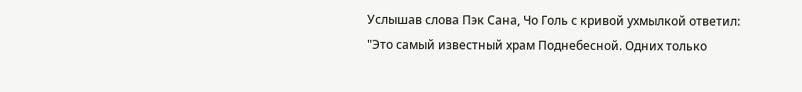Услышав слова Пэк Сана, Чо Голь с кривой ухмылкой ответил:
"Это самый известный храм Поднебесной. Одних только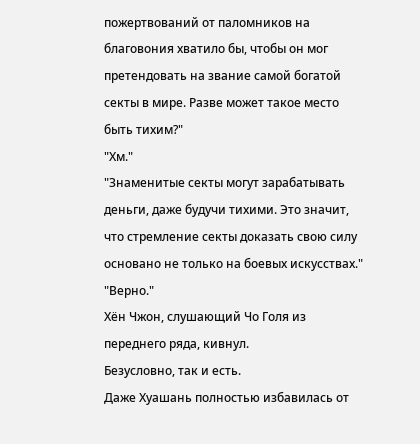пожертвований от паломников на благовония хватило бы, чтобы он мог претендовать на звание самой богатой секты в мире. Разве может такое место быть тихим?"
"Хм."
"Знаменитые секты могут зарабатывать деньги, даже будучи тихими. Это значит, что стремление секты доказать свою силу основано не только на боевых искусствах."
"Верно."
Хён Чжон, слушающий Чо Голя из переднего ряда, кивнул.
Безусловно, так и есть.
Даже Хуашань полностью избавилась от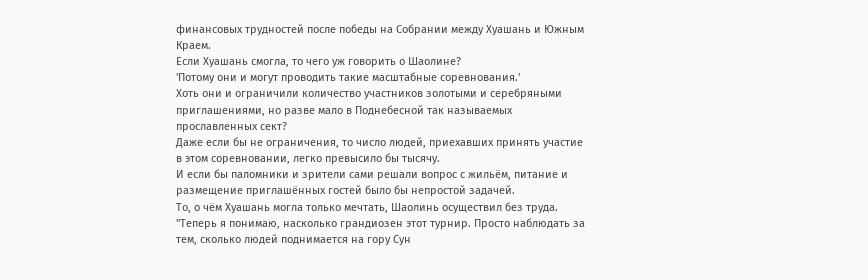финансовых трудностей после победы на Собрании между Хуашань и Южным Краем.
Если Хуашань смогла, то чего уж говорить о Шаолине?
'Потому они и могут проводить такие масштабные соревнования.'
Хоть они и ограничили количество участников золотыми и серебряными приглашениями, но разве мало в Поднебесной так называемых прославленных сект?
Даже если бы не ограничения, то число людей, приехавших принять участие в этом соревновании, легко превысило бы тысячу.
И если бы паломники и зрители сами решали вопрос с жильём, питание и размещение приглашённых гостей было бы непростой задачей.
То, о чём Хуашань могла только мечтать, Шаолинь осуществил без труда.
"Теперь я понимаю, насколько грандиозен этот турнир. Просто наблюдать за тем, сколько людей поднимается на гору Сун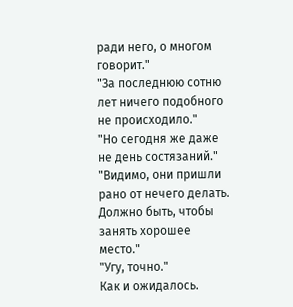ради него, о многом говорит."
"За последнюю сотню лет ничего подобного не происходило."
"Но сегодня же даже не день состязаний."
"Видимо, они пришли рано от нечего делать. Должно быть, чтобы занять хорошее место."
"Угу, точно."
Как и ожидалось.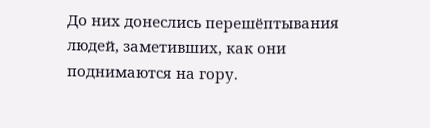До них донеслись перешёптывания людей, заметивших, как они поднимаются на гору.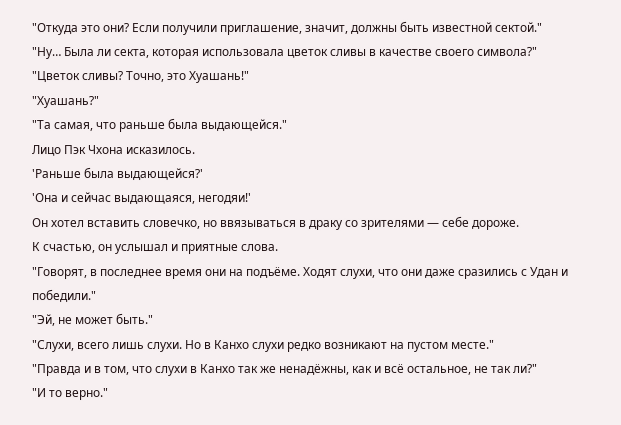"Откуда это они? Если получили приглашение, значит, должны быть известной сектой."
"Ну… Была ли секта, которая использовала цветок сливы в качестве своего символа?"
"Цветок сливы? Точно, это Хуашань!"
"Хуашань?"
"Та самая, что раньше была выдающейся."
Лицо Пэк Чхона исказилось.
'Раньше была выдающейся?'
'Она и сейчас выдающаяся, негодяи!'
Он хотел вставить словечко, но ввязываться в драку со зрителями — себе дороже.
К счастью, он услышал и приятные слова.
"Говорят, в последнее время они на подъёме. Ходят слухи, что они даже сразились с Удан и победили."
"Эй, не может быть."
"Слухи, всего лишь слухи. Но в Канхо слухи редко возникают на пустом месте."
"Правда и в том, что слухи в Канхо так же ненадёжны, как и всё остальное, не так ли?"
"И то верно."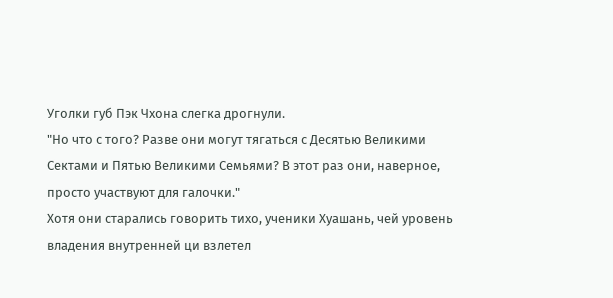Уголки губ Пэк Чхона слегка дрогнули.
"Но что с того? Разве они могут тягаться с Десятью Великими Сектами и Пятью Великими Семьями? В этот раз они, наверное, просто участвуют для галочки."
Хотя они старались говорить тихо, ученики Хуашань, чей уровень владения внутренней ци взлетел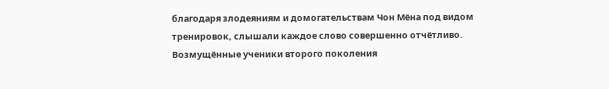благодаря злодеяниям и домогательствам Чон Мёна под видом тренировок, слышали каждое слово совершенно отчётливо.
Возмущённые ученики второго поколения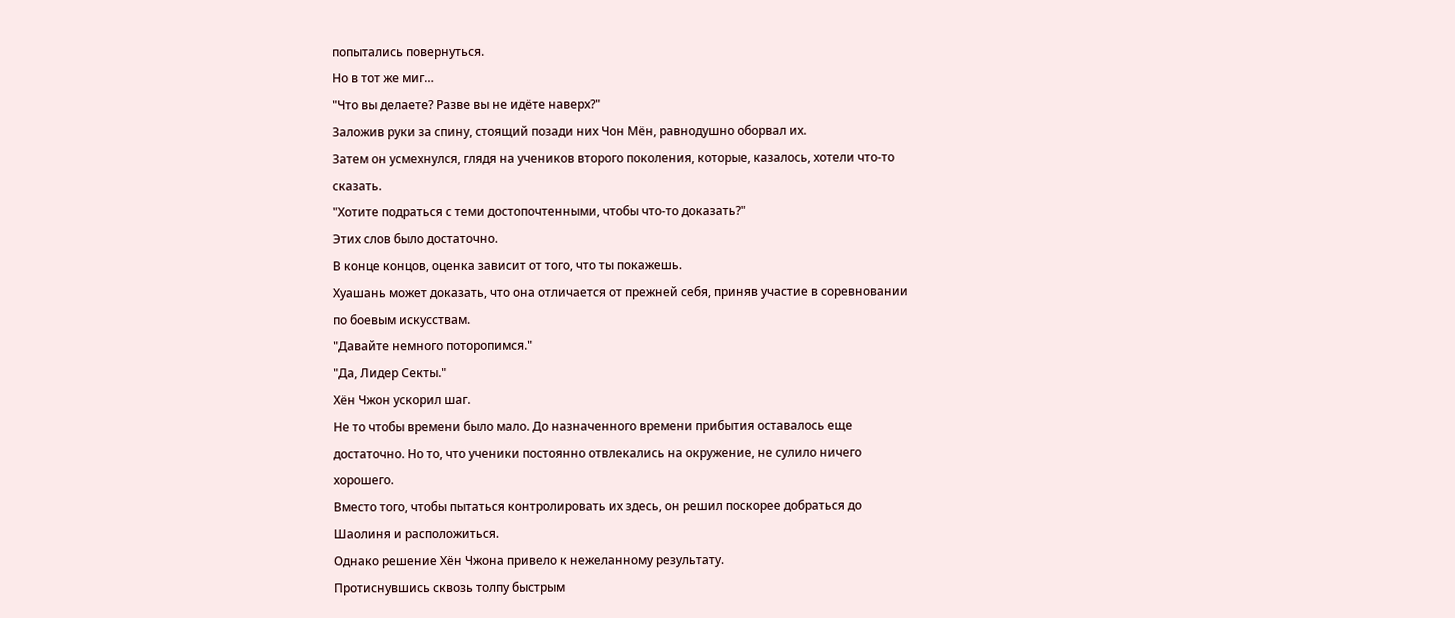попытались повернуться.
Но в тот же миг…
"Что вы делаете? Разве вы не идёте наверх?"
Заложив руки за спину, стоящий позади них Чон Мён, равнодушно оборвал их.
Затем он усмехнулся, глядя на учеников второго поколения, которые, казалось, хотели что-то сказать.
"Хотите подраться с теми достопочтенными, чтобы что-то доказать?"
Этих слов было достаточно.
В конце концов, оценка зависит от того, что ты покажешь.
Хуашань может доказать, что она отличается от прежней себя, приняв участие в соревновании по боевым искусствам.
"Давайте немного поторопимся."
"Да, Лидер Секты."
Хён Чжон ускорил шаг.
Не то чтобы времени было мало. До назначенного времени прибытия оставалось еще достаточно. Но то, что ученики постоянно отвлекались на окружение, не сулило ничего хорошего.
Вместо того, чтобы пытаться контролировать их здесь, он решил поскорее добраться до Шаолиня и расположиться.
Однако решение Хён Чжона привело к нежеланному результату.
Протиснувшись сквозь толпу быстрым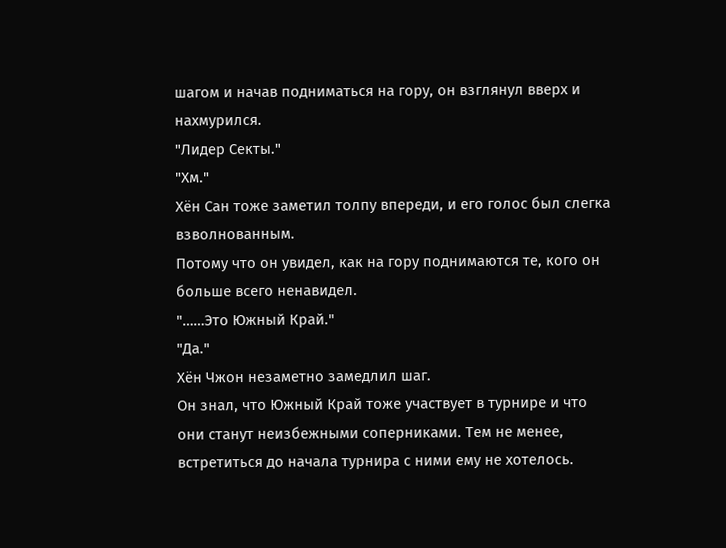шагом и начав подниматься на гору, он взглянул вверх и нахмурился.
"Лидер Секты."
"Хм."
Хён Сан тоже заметил толпу впереди, и его голос был слегка взволнованным.
Потому что он увидел, как на гору поднимаются те, кого он больше всего ненавидел.
"……Это Южный Край."
"Да."
Хён Чжон незаметно замедлил шаг.
Он знал, что Южный Край тоже участвует в турнире и что они станут неизбежными соперниками. Тем не менее, встретиться до начала турнира с ними ему не хотелось.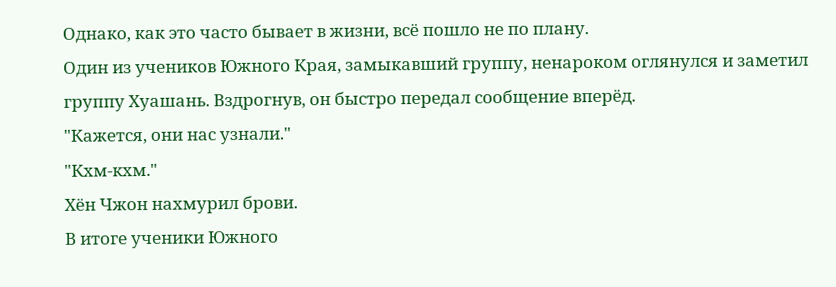Однако, как это часто бывает в жизни, всё пошло не по плану.
Один из учеников Южного Края, замыкавший группу, ненароком оглянулся и заметил группу Хуашань. Вздрогнув, он быстро передал сообщение вперёд.
"Кажется, они нас узнали."
"Кхм-кхм."
Хён Чжон нахмурил брови.
В итоге ученики Южного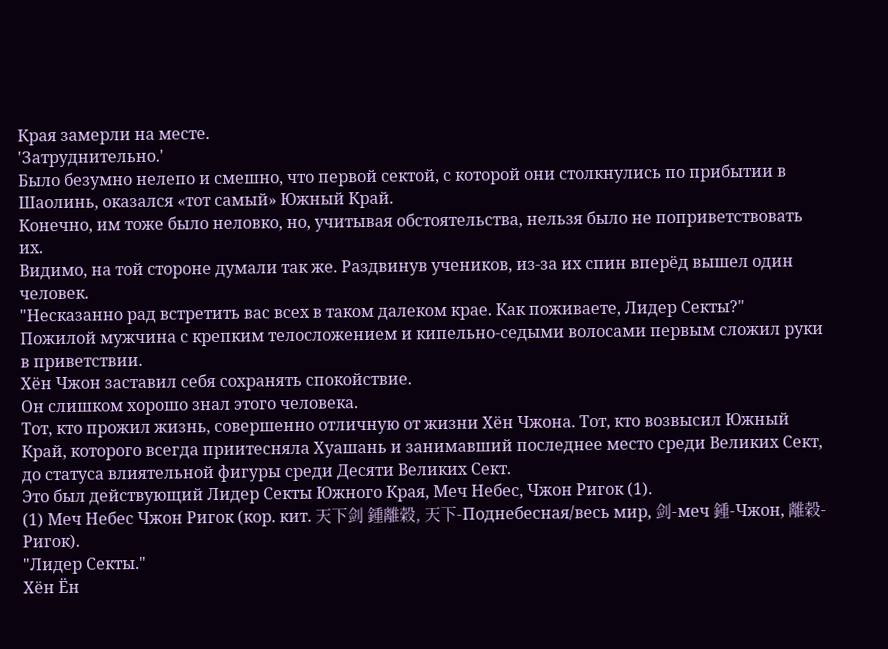Края замерли на месте.
'Затруднительно.'
Было безумно нелепо и смешно, что первой сектой, с которой они столкнулись по прибытии в Шаолинь, оказался «тот самый» Южный Край.
Конечно, им тоже было неловко, но, учитывая обстоятельства, нельзя было не поприветствовать их.
Видимо, на той стороне думали так же. Раздвинув учеников, из-за их спин вперёд вышел один человек.
"Несказанно рад встретить вас всех в таком далеком крае. Как поживаете, Лидер Секты?"
Пожилой мужчина с крепким телосложением и кипельно-седыми волосами первым сложил руки в приветствии.
Хён Чжон заставил себя сохранять спокойствие.
Он слишком хорошо знал этого человека.
Тот, кто прожил жизнь, совершенно отличную от жизни Хён Чжона. Тот, кто возвысил Южный Край, которого всегда приитесняла Хуашань и занимавший последнее место среди Великих Сект, до статуса влиятельной фигуры среди Десяти Великих Сект.
Это был действующий Лидер Секты Южного Края, Меч Небес, Чжон Ригок (1).
(1) Меч Небес Чжон Ригок (кор. кит. 天下剑 鍾離穀, 天下-Поднебесная/весь мир, 剑-меч 鍾-Чжон, 離穀-Ригок).
"Лидер Секты."
Хён Ён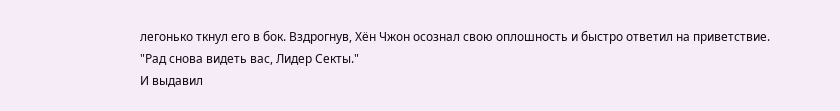легонько ткнул его в бок. Вздрогнув, Хён Чжон осознал свою оплошность и быстро ответил на приветствие.
"Рад снова видеть вас, Лидер Секты."
И выдавил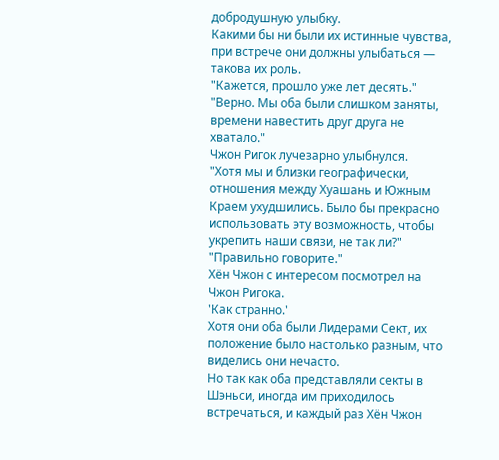добродушную улыбку.
Какими бы ни были их истинные чувства, при встрече они должны улыбаться — такова их роль.
"Кажется, прошло уже лет десять."
"Верно. Мы оба были слишком заняты, времени навестить друг друга не хватало."
Чжон Ригок лучезарно улыбнулся.
"Хотя мы и близки географически, отношения между Хуашань и Южным Краем ухудшились. Было бы прекрасно использовать эту возможность, чтобы укрепить наши связи, не так ли?"
"Правильно говорите."
Хён Чжон с интересом посмотрел на Чжон Ригока.
'Как странно.'
Хотя они оба были Лидерами Сект, их положение было настолько разным, что виделись они нечасто.
Но так как оба представляли секты в Шэньси, иногда им приходилось встречаться, и каждый раз Хён Чжон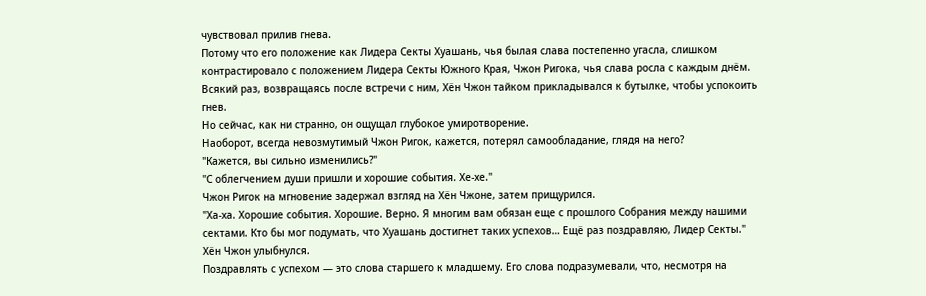чувствовал прилив гнева.
Потому что его положение как Лидера Секты Хуашань, чья былая слава постепенно угасла, слишком контрастировало с положением Лидера Секты Южного Края, Чжон Ригока, чья слава росла с каждым днём.
Всякий раз, возвращаясь после встречи с ним, Хён Чжон тайком прикладывался к бутылке, чтобы успокоить гнев.
Но сейчас, как ни странно, он ощущал глубокое умиротворение.
Наоборот, всегда невозмутимый Чжон Ригок, кажется, потерял самообладание, глядя на него?
"Кажется, вы сильно изменились?"
"С облегчением души пришли и хорошие события. Хе-хе."
Чжон Ригок на мгновение задержал взгляд на Хён Чжоне, затем прищурился.
"Ха-ха. Хорошие события. Хорошие. Верно. Я многим вам обязан еще с прошлого Собрания между нашими сектами. Кто бы мог подумать, что Хуашань достигнет таких успехов… Ещё раз поздравляю, Лидер Секты."
Хён Чжон улыбнулся.
Поздравлять с успехом — это слова старшего к младшему. Его слова подразумевали, что, несмотря на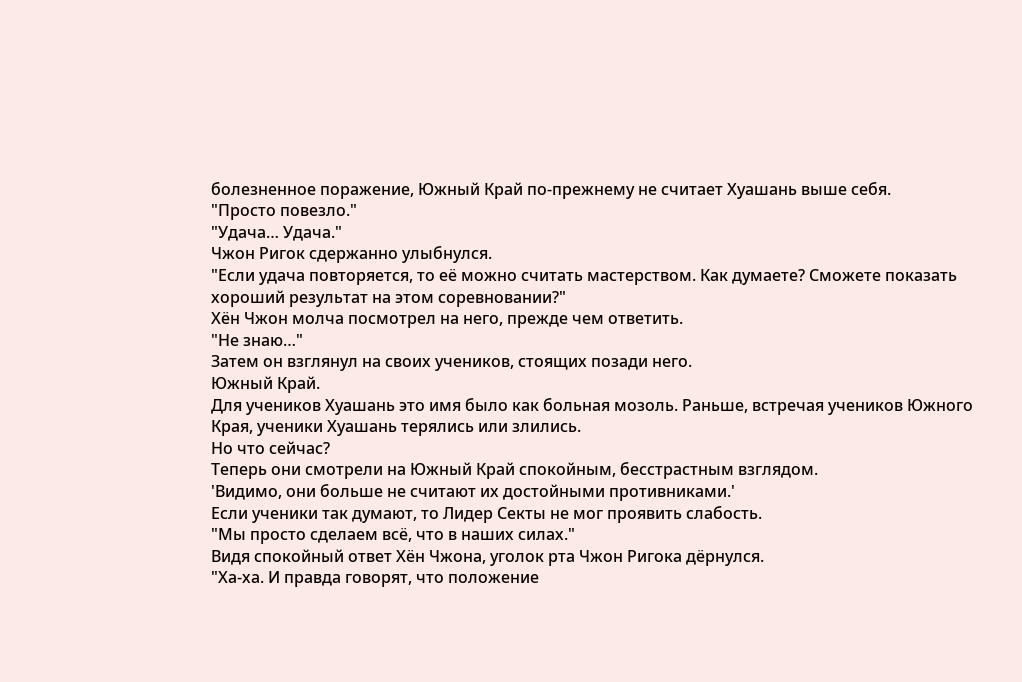болезненное поражение, Южный Край по-прежнему не считает Хуашань выше себя.
"Просто повезло."
"Удача… Удача."
Чжон Ригок сдержанно улыбнулся.
"Если удача повторяется, то её можно считать мастерством. Как думаете? Сможете показать хороший результат на этом соревновании?"
Хён Чжон молча посмотрел на него, прежде чем ответить.
"Не знаю…"
Затем он взглянул на своих учеников, стоящих позади него.
Южный Край.
Для учеников Хуашань это имя было как больная мозоль. Раньше, встречая учеников Южного Края, ученики Хуашань терялись или злились.
Но что сейчас?
Теперь они смотрели на Южный Край спокойным, бесстрастным взглядом.
'Видимо, они больше не считают их достойными противниками.'
Если ученики так думают, то Лидер Секты не мог проявить слабость.
"Мы просто сделаем всё, что в наших силах."
Видя спокойный ответ Хён Чжона, уголок рта Чжон Ригока дёрнулся.
"Ха-ха. И правда говорят, что положение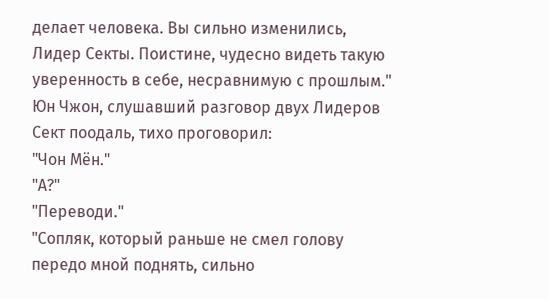делает человека. Вы сильно изменились, Лидер Секты. Поистине, чудесно видеть такую уверенность в себе, несравнимую с прошлым."
Юн Чжон, слушавший разговор двух Лидеров Сект поодаль, тихо проговорил:
"Чон Мён."
"А?"
"Переводи."
"Сопляк, который раньше не смел голову передо мной поднять, сильно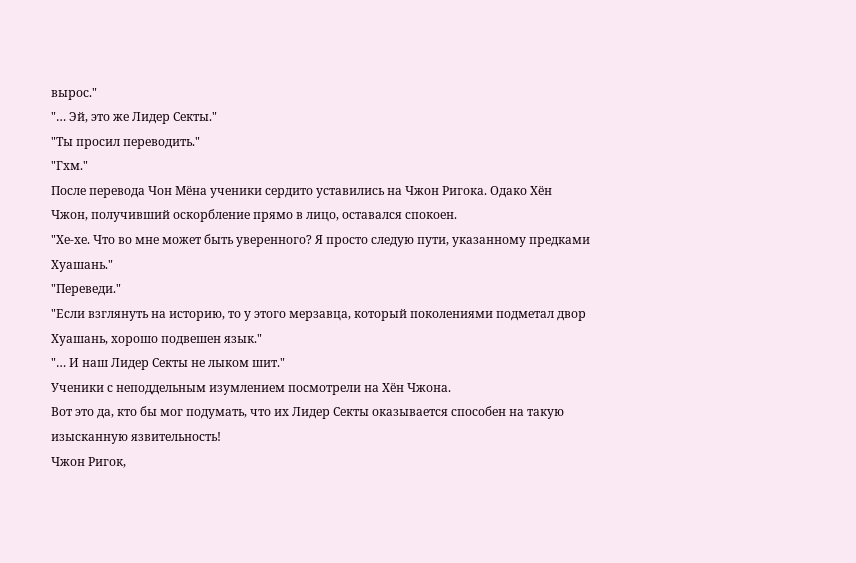вырос."
"… Эй, это же Лидер Секты."
"Ты просил переводить."
"Гхм."
После перевода Чон Мёна ученики сердито уставились на Чжон Ригока. Одако Хён Чжон, получивший оскорбление прямо в лицо, оставался спокоен.
"Хе-хе. Что во мне может быть уверенного? Я просто следую пути, указанному предками Хуашань."
"Переведи."
"Если взглянуть на историю, то у этого мерзавца, который поколениями подметал двор Хуашань, хорошо подвешен язык."
"… И наш Лидер Секты не лыком шит."
Ученики с неподдельным изумлением посмотрели на Хён Чжона.
Вот это да, кто бы мог подумать, что их Лидер Секты оказывается способен на такую изысканную язвительность!
Чжон Ригок,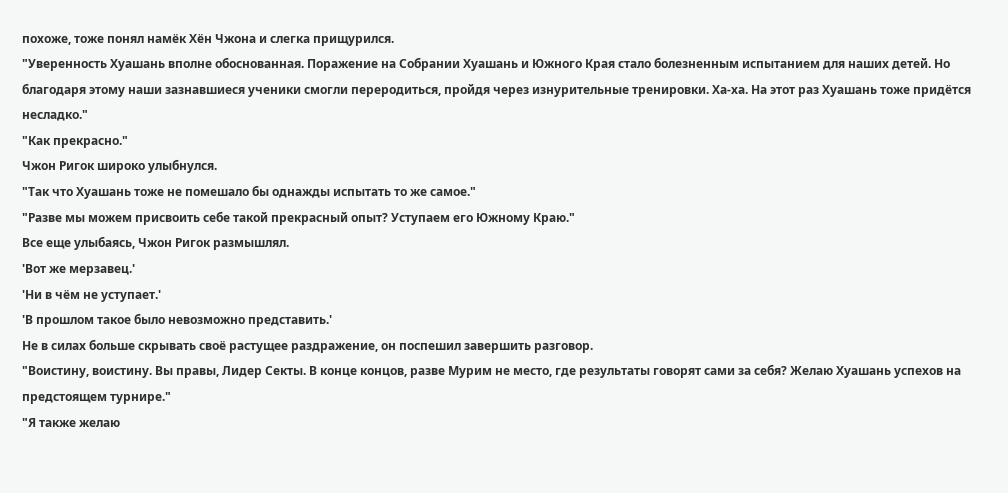похоже, тоже понял намёк Хён Чжона и слегка прищурился.
"Уверенность Хуашань вполне обоснованная. Поражение на Собрании Хуашань и Южного Края стало болезненным испытанием для наших детей. Но благодаря этому наши зазнавшиеся ученики смогли переродиться, пройдя через изнурительные тренировки. Ха-ха. На этот раз Хуашань тоже придётся несладко."
"Как прекрасно."
Чжон Ригок широко улыбнулся.
"Так что Хуашань тоже не помешало бы однажды испытать то же самое."
"Разве мы можем присвоить себе такой прекрасный опыт? Уступаем его Южному Краю."
Все еще улыбаясь, Чжон Ригок размышлял.
'Вот же мерзавец.'
'Ни в чём не уступает.'
'В прошлом такое было невозможно представить.'
Не в силах больше скрывать своё растущее раздражение, он поспешил завершить разговор.
"Воистину, воистину. Вы правы, Лидер Секты. В конце концов, разве Мурим не место, где результаты говорят сами за себя? Желаю Хуашань успехов на предстоящем турнире."
"Я также желаю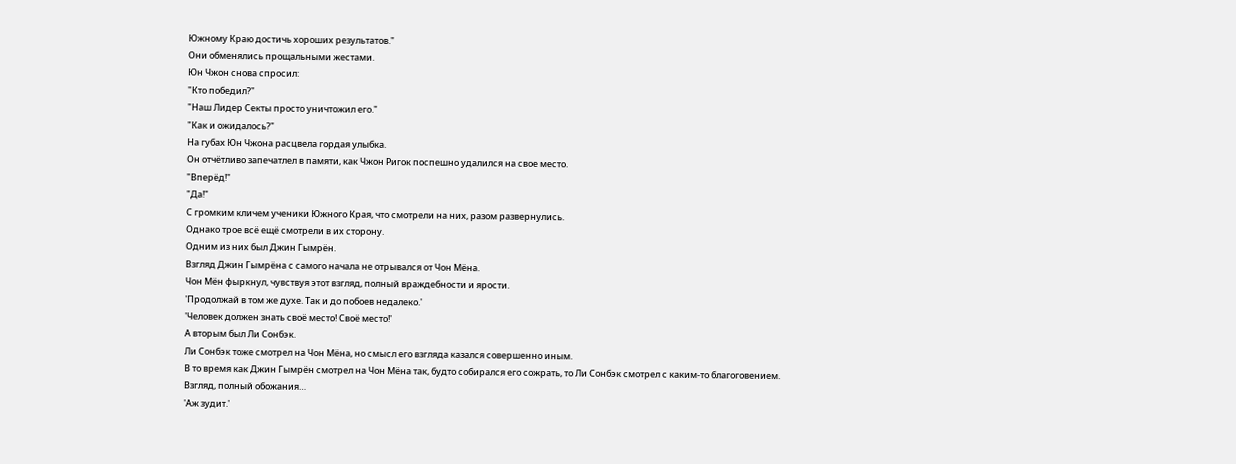Южному Краю достичь хороших результатов."
Они обменялись прощальными жестами.
Юн Чжон снова спросил:
"Кто победил?"
"Наш Лидер Секты просто уничтожил его."
"Как и ожидалось?"
На губах Юн Чжона расцвела гордая улыбка.
Он отчётливо запечатлел в памяти, как Чжон Ригок поспешно удалился на свое место.
"Вперёд!"
"Да!"
С громким кличем ученики Южного Края, что смотрели на них, разом развернулись.
Однако трое всё ещё смотрели в их сторону.
Одним из них был Джин Гымрён.
Взгляд Джин Гымрёна с самого начала не отрывался от Чон Мёна.
Чон Мён фыркнул, чувствуя этот взгляд, полный враждебности и ярости.
'Продолжай в том же духе. Так и до побоев недалеко.'
'Человек должен знать своё место! Своё место!'
А вторым был Ли Сонбэк.
Ли Сонбэк тоже смотрел на Чон Мёна, но смысл его взгляда казался совершенно иным.
В то время как Джин Гымрён смотрел на Чон Мёна так, будто собирался его сожрать, то Ли Сонбэк смотрел с каким-то благоговением.
Взгляд, полный обожания…
'Аж зудит.'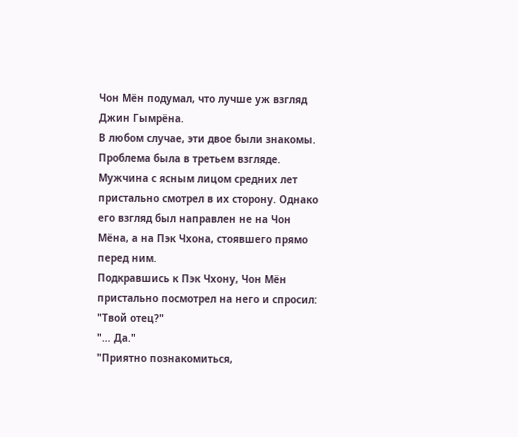Чон Мён подумал, что лучше уж взгляд Джин Гымрёна.
В любом случае, эти двое были знакомы.
Проблема была в третьем взгляде.
Мужчина с ясным лицом средних лет пристально смотрел в их сторону. Однако его взгляд был направлен не на Чон Мёна, а на Пэк Чхона, стоявшего прямо перед ним.
Подкравшись к Пэк Чхону, Чон Мён пристально посмотрел на него и спросил:
"Твой отец?"
"… Да."
"Приятно познакомиться,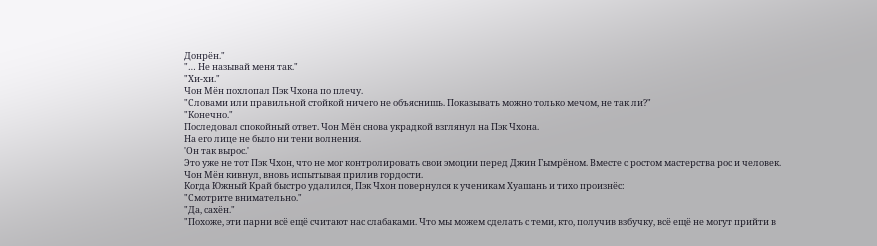Донрён."
"… Не называй меня так."
"Хи-хи."
Чон Мён похлопал Пэк Чхона по плечу.
"Словами или правильной стойкой ничего не объяснишь. Показывать можно только мечом, не так ли?"
"Конечно."
Последовал спокойный ответ. Чон Мён снова украдкой взглянул на Пэк Чхона.
На его лице не было ни тени волнения.
'Он так вырос.'
Это уже не тот Пэк Чхон, что не мог контролировать свои эмоции перед Джин Гымрёном. Вместе с ростом мастерства рос и человек.
Чон Мён кивнул, вновь испытывая прилив гордости.
Когда Южный Край быстро удалился, Пэк Чхон повернулся к ученикам Хуашань и тихо произнёс:
"Смотрите внимательно."
"Да, сахён."
"Похоже, эти парни всё ещё считают нас слабаками. Что мы можем сделать с теми, кто, получив взбучку, всё ещё не могут прийти в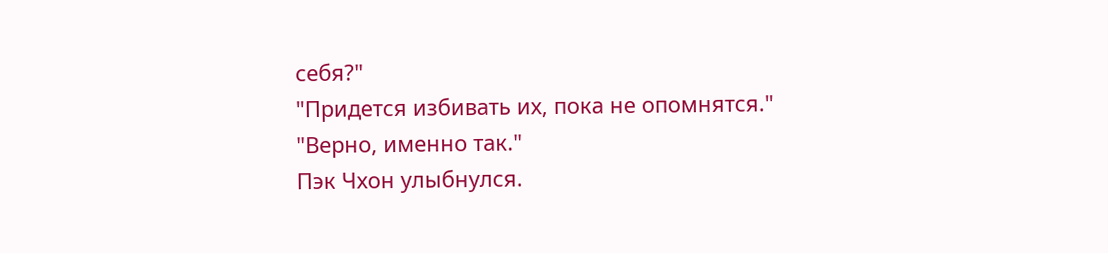себя?"
"Придется избивать их, пока не опомнятся."
"Верно, именно так."
Пэк Чхон улыбнулся.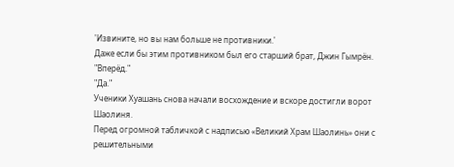'Извините, но вы нам больше не противники.'
Даже если бы этим противником был его старший брат, Джин Гымрён.
"Вперёд."
"Да."
Ученики Хуашань снова начали восхождение и вскоре достигли ворот Шаолиня.
Перед огромной табличкой с надписью «Великий Храм Шаолинь» они с решительными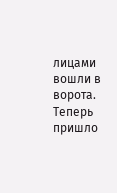лицами вошли в ворота.
Теперь пришло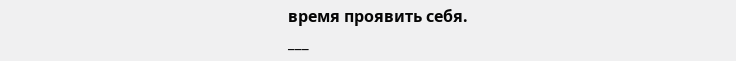время проявить себя.
___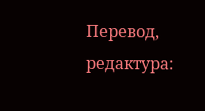Перевод, редактура: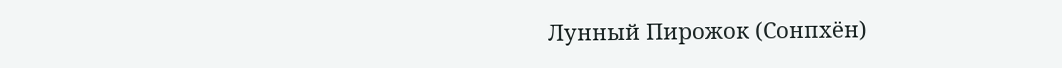Лунный Пирожок (Сонпхён)